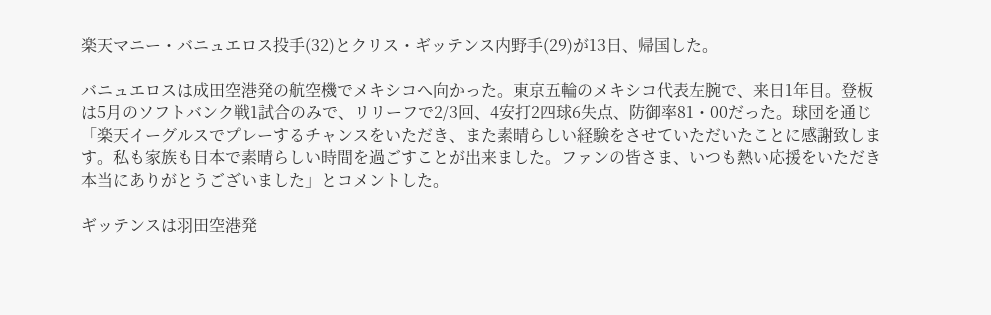楽天マニー・バニュエロス投手(32)とクリス・ギッテンス内野手(29)が13日、帰国した。

バニュエロスは成田空港発の航空機でメキシコへ向かった。東京五輪のメキシコ代表左腕で、来日1年目。登板は5月のソフトバンク戦1試合のみで、リリーフで2/3回、4安打2四球6失点、防御率81・00だった。球団を通じ「楽天イーグルスでプレーするチャンスをいただき、また素晴らしい経験をさせていただいたことに感謝致します。私も家族も日本で素晴らしい時間を過ごすことが出来ました。ファンの皆さま、いつも熱い応援をいただき本当にありがとうございました」とコメントした。

ギッテンスは羽田空港発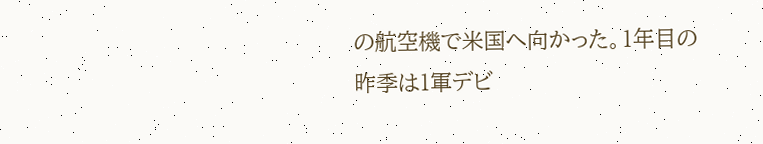の航空機で米国へ向かった。1年目の昨季は1軍デビ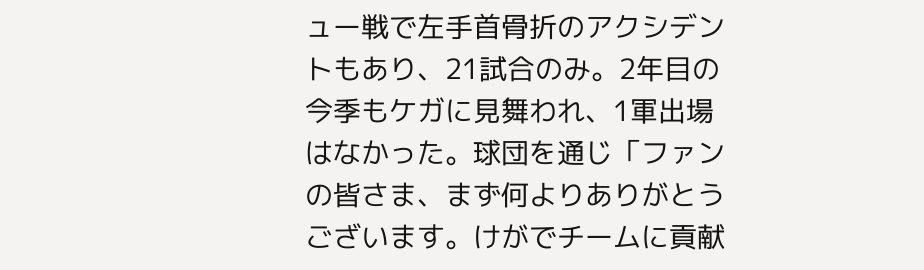ュー戦で左手首骨折のアクシデントもあり、21試合のみ。2年目の今季もケガに見舞われ、1軍出場はなかった。球団を通じ「ファンの皆さま、まず何よりありがとうございます。けがでチームに貢献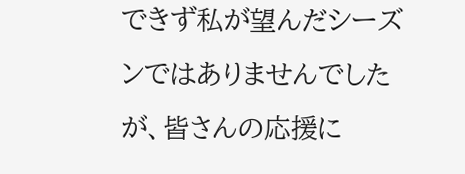できず私が望んだシーズンではありませんでしたが、皆さんの応援に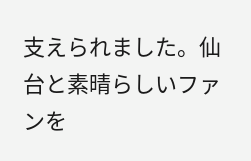支えられました。仙台と素晴らしいファンを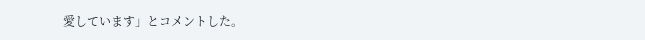愛しています」とコメントした。